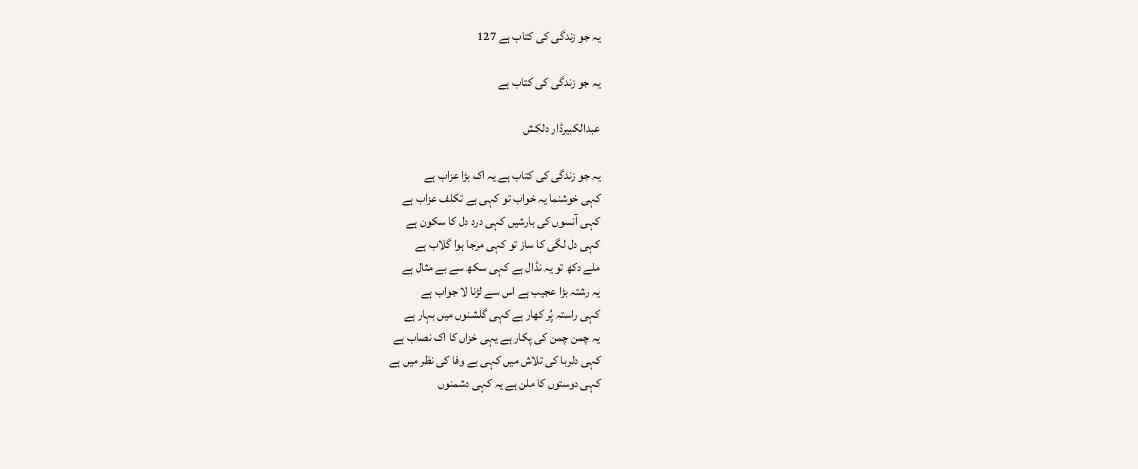یہ جو زندگی کی کتاب ہے 127

یہ جو زندگی کی کتاب ہے

عبدالکبیرڈار دلکش

یہ جو زندگی کی کتاب ہے یہ اک بڑا عزاب ہے
کہی خوشنما یہ خواب تو کہی بے تکلف عزاب ہے
کہی آنسوں کی بارشیں کہی درد دل کا سکون ہے
کہی دل لگی کا ساز تو کہی مرجا ہوا گلاب ہے
ملے دکھ تو یہ نڈال ہے کہی سکھ سے بے مثال ہے
یہ رشتہ بڑا عجیب ہے اس سے لڑنا لا جواب ہے
کہی راستہ پُر کھار ہے کہی گلشنوں میں بہار ہے
یہ چمن چمن کی پکار ہے یہی خزاں کا اک نصاب ہے
کہی دلربا کی تلاش میں کہی بے وفا کی نظر میں ہے
کہی دوستوں کا ملن ہے یہ کہی دشمنوں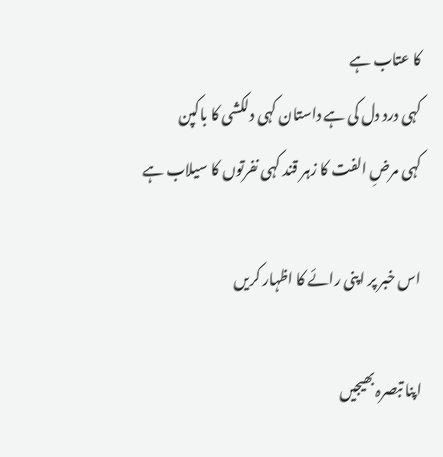کا عتاب ہے
کہی درد دل کی ہے داستان کہی دلکشی کا باکپن
کہی مرضِ الفت کا زہر قند کہی نفرتوں کا سیلاب ہے

اس خبر پر اپنی رائے کا اظہار کریں

اپنا تبصرہ بھیجیں